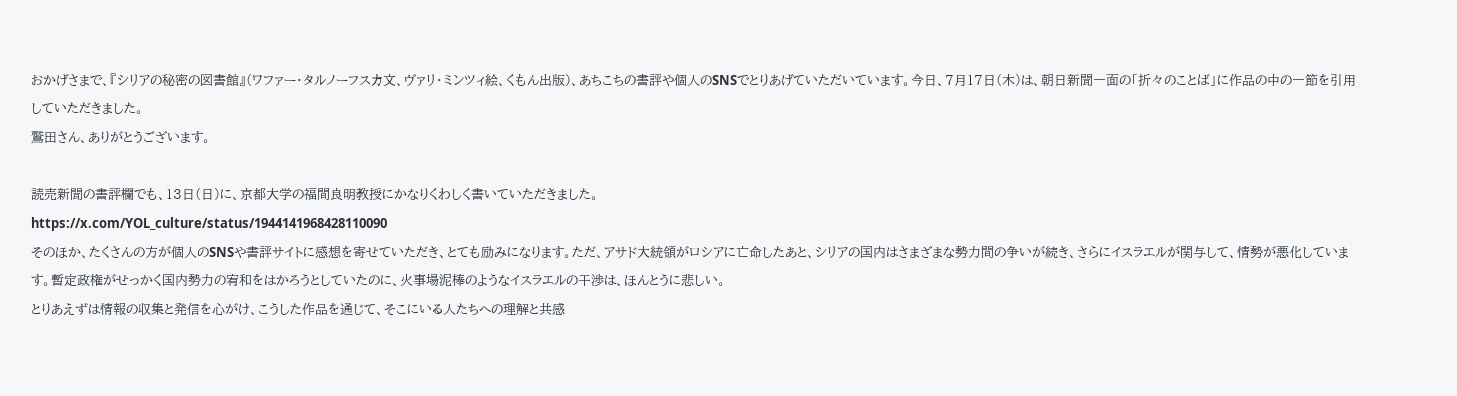おかげさまで、『シリアの秘密の図書館』(ワファー・タルノーフスカ文、ヴァリ・ミンツィ絵、くもん出版)、あちこちの書評や個人のSNSでとりあげていただいています。今日、7月17日(木)は、朝日新聞一面の「折々のことば」に作品の中の一節を引用していただきました。
鷲田さん、ありがとうございます。

読売新聞の書評欄でも、13日(日)に、京都大学の福間良明教授にかなりくわしく書いていただきました。
https://x.com/YOL_culture/status/1944141968428110090
そのほか、たくさんの方が個人のSNSや書評サイトに感想を寄せていただき、とても励みになります。ただ、アサド大統領がロシアに亡命したあと、シリアの国内はさまざまな勢力間の争いが続き、さらにイスラエルが関与して、情勢が悪化しています。暫定政権がせっかく国内勢力の宥和をはかろうとしていたのに、火事場泥棒のようなイスラエルの干渉は、ほんとうに悲しい。
とりあえずは情報の収集と発信を心がけ、こうした作品を通じて、そこにいる人たちへの理解と共感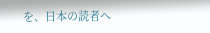を、日本の読者へ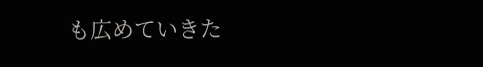も広めていきた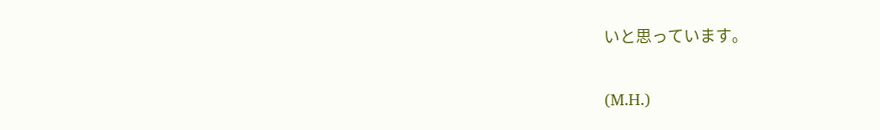いと思っています。

(M.H.)